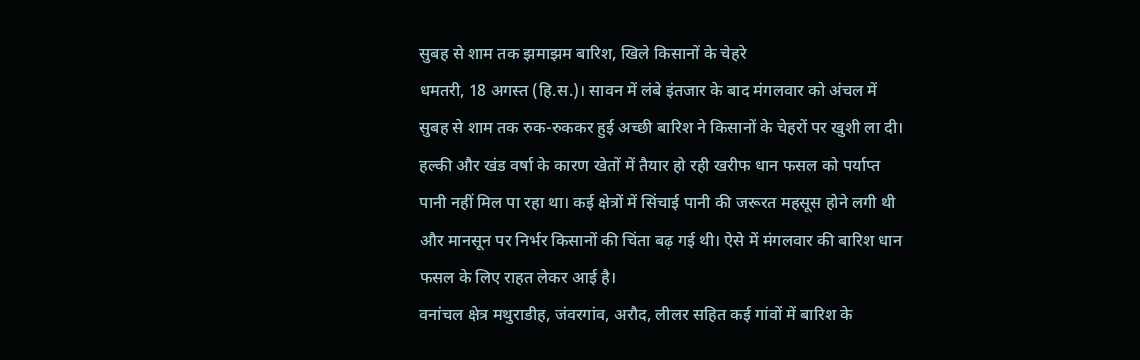सुबह से शाम तक झमाझम बारिश, खिले किसानों के चेहरे
धमतरी, 18 अगस्त (हि.स.)। सावन में लंबे इंतजार के बाद मंगलवार को अंचल में सुबह से शाम तक रुक-रुककर हुई अच्छी बारिश ने किसानों के चेहरों पर खुशी ला दी। हल्की और खंड वर्षा के कारण खेतों में तैयार हो रही खरीफ धान फसल को पर्याप्त पानी नहीं मिल पा रहा था। कई क्षेत्रों में सिंचाई पानी की जरूरत महसूस होने लगी थी और मानसून पर निर्भर किसानों की चिंता बढ़ गई थी। ऐसे में मंगलवार की बारिश धान फसल के लिए राहत लेकर आई है।
वनांचल क्षेत्र मथुराडीह, जंवरगांव, अरौद, लीलर सहित कई गांवों में बारिश के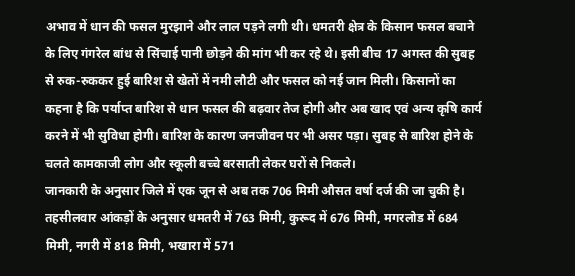अभाव में धान की फसल मुरझाने और लाल पड़ने लगी थी। धमतरी क्षेत्र के किसान फसल बचाने के लिए गंगरेल बांध से सिंचाई पानी छोड़ने की मांग भी कर रहे थे। इसी बीच 17 अगस्त की सुबह से रुक-रुककर हुई बारिश से खेतों में नमी लौटी और फसल को नई जान मिली। किसानों का कहना है कि पर्याप्त बारिश से धान फसल की बढ़वार तेज होगी और अब खाद एवं अन्य कृषि कार्य करने में भी सुविधा होगी। बारिश के कारण जनजीवन पर भी असर पड़ा। सुबह से बारिश होने के चलते कामकाजी लोग और स्कूली बच्चे बरसाती लेकर घरों से निकले।
जानकारी के अनुसार जिले में एक जून से अब तक 706 मिमी औसत वर्षा दर्ज की जा चुकी है। तहसीलवार आंकड़ों के अनुसार धमतरी में 763 मिमी, कुरूद में 676 मिमी, मगरलोड में 684 मिमी, नगरी में 818 मिमी, भखारा में 571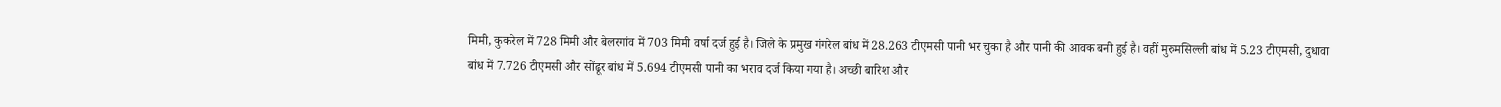मिमी, कुकरेल में 728 मिमी और बेलरगांव में 703 मिमी वर्षा दर्ज हुई है। जिले के प्रमुख गंगरेल बांध में 28.263 टीएमसी पानी भर चुका है और पानी की आवक बनी हुई है। वहीं मुरुमसिल्ली बांध में 5.23 टीएमसी, दुधावा बांध में 7.726 टीएमसी और सोंढूर बांध में 5.694 टीएमसी पानी का भराव दर्ज किया गया है। अच्छी बारिश और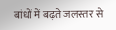बांधों में बढ़ते जलस्तर से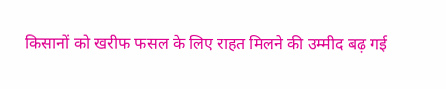किसानों को खरीफ फसल के लिए राहत मिलने की उम्मीद बढ़ गई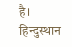है।
हिन्दुस्थान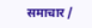समाचार /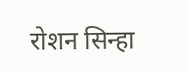रोशन सिन्हा